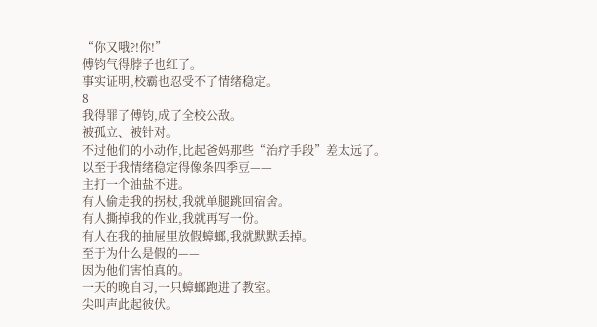“你又哦?!你!”
傅钧气得脖子也红了。
事实证明,校霸也忍受不了情绪稳定。
8
我得罪了傅钧,成了全校公敌。
被孤立、被针对。
不过他们的小动作,比起爸妈那些“治疗手段”差太远了。
以至于我情绪稳定得像条四季豆——
主打一个油盐不进。
有人偷走我的拐杖,我就单腿跳回宿舍。
有人撕掉我的作业,我就再写一份。
有人在我的抽屉里放假蟑螂,我就默默丢掉。
至于为什么是假的——
因为他们害怕真的。
一天的晚自习,一只蟑螂跑进了教室。
尖叫声此起彼伏。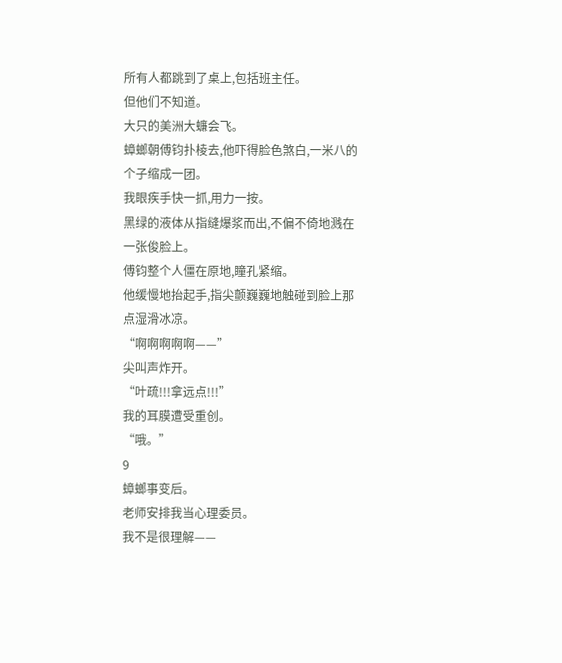所有人都跳到了桌上,包括班主任。
但他们不知道。
大只的美洲大蠊会飞。
蟑螂朝傅钧扑棱去,他吓得脸色煞白,一米八的个子缩成一团。
我眼疾手快一抓,用力一按。
黑绿的液体从指缝爆浆而出,不偏不倚地溅在一张俊脸上。
傅钧整个人僵在原地,瞳孔紧缩。
他缓慢地抬起手,指尖颤巍巍地触碰到脸上那点湿滑冰凉。
“啊啊啊啊啊——”
尖叫声炸开。
“叶疏!!!拿远点!!!”
我的耳膜遭受重创。
“哦。”
9
蟑螂事变后。
老师安排我当心理委员。
我不是很理解——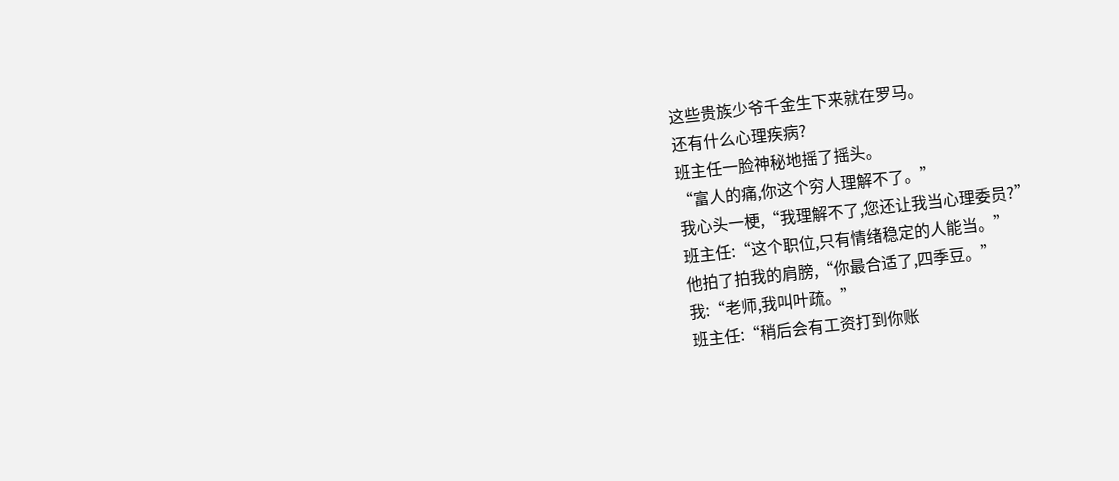这些贵族少爷千金生下来就在罗马。
还有什么心理疾病?
班主任一脸神秘地摇了摇头。
“富人的痛,你这个穷人理解不了。”
我心头一梗,“我理解不了,您还让我当心理委员?”
班主任:“这个职位,只有情绪稳定的人能当。”
他拍了拍我的肩膀,“你最合适了,四季豆。”
我:“老师,我叫叶疏。”
班主任:“稍后会有工资打到你账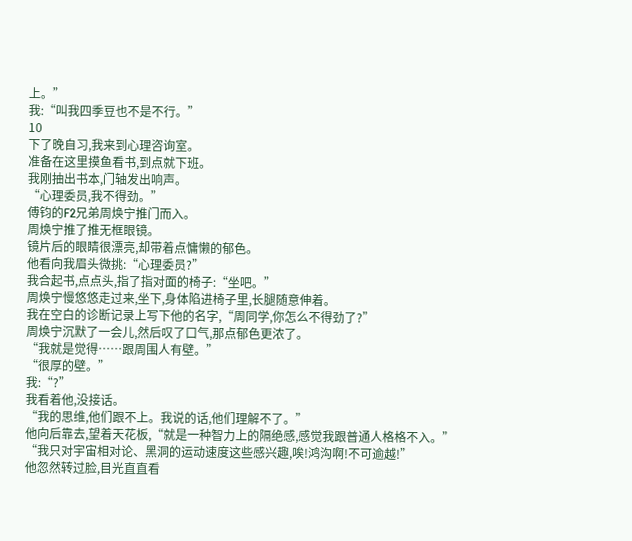上。”
我:“叫我四季豆也不是不行。”
10
下了晚自习,我来到心理咨询室。
准备在这里摸鱼看书,到点就下班。
我刚抽出书本,门轴发出响声。
“心理委员,我不得劲。”
傅钧的F2兄弟周焕宁推门而入。
周焕宁推了推无框眼镜。
镜片后的眼睛很漂亮,却带着点慵懒的郁色。
他看向我眉头微挑:“心理委员?”
我合起书,点点头,指了指对面的椅子:“坐吧。”
周焕宁慢悠悠走过来,坐下,身体陷进椅子里,长腿随意伸着。
我在空白的诊断记录上写下他的名字,“周同学,你怎么不得劲了?”
周焕宁沉默了一会儿,然后叹了口气,那点郁色更浓了。
“我就是觉得……跟周围人有壁。”
“很厚的壁。”
我:“?”
我看着他,没接话。
“我的思维,他们跟不上。我说的话,他们理解不了。”
他向后靠去,望着天花板,“就是一种智力上的隔绝感,感觉我跟普通人格格不入。”
“我只对宇宙相对论、黑洞的运动速度这些感兴趣,唉!鸿沟啊!不可逾越!”
他忽然转过脸,目光直直看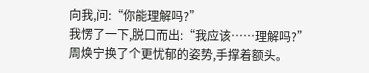向我,问:“你能理解吗?”
我愣了一下,脱口而出:“我应该……理解吗?”
周焕宁换了个更忧郁的姿势,手撑着额头。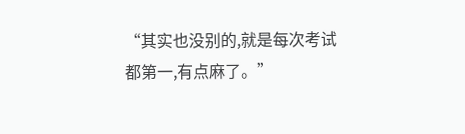“其实也没别的,就是每次考试都第一,有点麻了。”